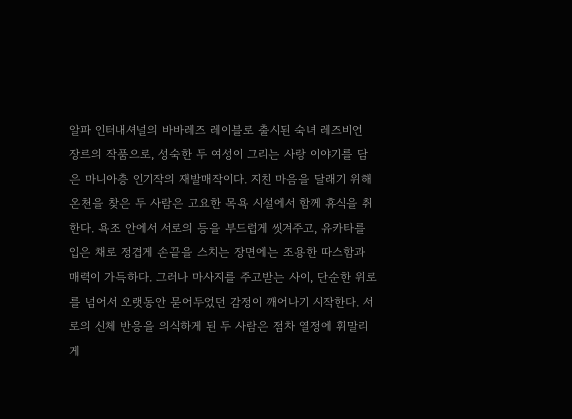알파 인터내셔널의 바바레즈 레이블로 출시된 숙녀 레즈비언 장르의 작품으로, 성숙한 두 여성이 그리는 사랑 이야기를 담은 마니아층 인기작의 재발매작이다. 지친 마음을 달래기 위해 온천을 찾은 두 사람은 고요한 목욕 시설에서 함께 휴식을 취한다. 욕조 안에서 서로의 등을 부드럽게 씻겨주고, 유카타를 입은 채로 정겹게 손끝을 스치는 장면에는 조용한 따스함과 매력이 가득하다. 그러나 마사지를 주고받는 사이, 단순한 위로를 넘어서 오랫동안 묻어두었던 감정이 깨어나기 시작한다. 서로의 신체 반응을 의식하게 된 두 사람은 점차 열정에 휘말리게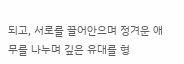되고, 서로를 끌어안으며 정겨운 애무를 나누며 깊은 유대를 형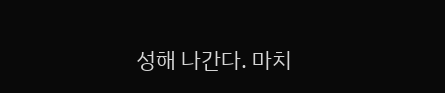성해 나간다. 마치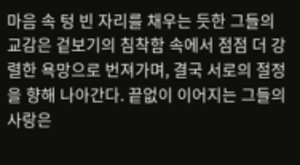마음 속 텅 빈 자리를 채우는 듯한 그들의 교감은 겉보기의 침착함 속에서 점점 더 강렬한 욕망으로 번져가며, 결국 서로의 절정을 향해 나아간다. 끝없이 이어지는 그들의 사랑은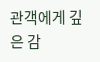관객에게 깊은 감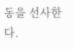동을 선사한다.